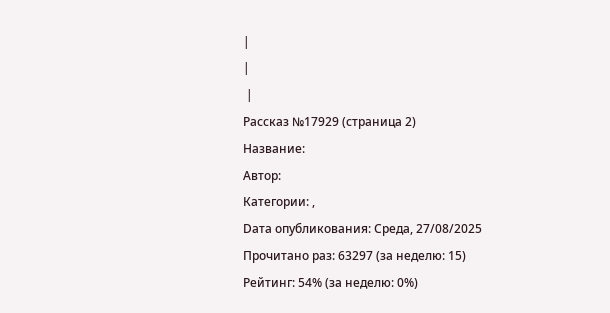|
|
 |
Рассказ №17929 (страница 2)
Название:
Автор:
Категории: ,
Dата опубликования: Среда, 27/08/2025
Прочитано раз: 63297 (за неделю: 15)
Рейтинг: 54% (за неделю: 0%)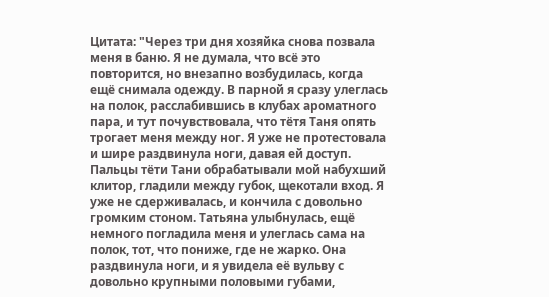Цитата: "Через три дня хозяйка снова позвала меня в баню. Я не думала, что всё это повторится, но внезапно возбудилась, когда ещё снимала одежду. В парной я сразу улеглась на полок, расслабившись в клубах ароматного пара, и тут почувствовала, что тётя Таня опять трогает меня между ног. Я уже не протестовала и шире раздвинула ноги, давая ей доступ. Пальцы тёти Тани обрабатывали мой набухший клитор, гладили между губок, щекотали вход. Я уже не сдерживалась, и кончила с довольно громким стоном. Татьяна улыбнулась, ещё немного погладила меня и улеглась сама на полок, тот, что пониже, где не жарко. Она раздвинула ноги, и я увидела её вульву с довольно крупными половыми губами,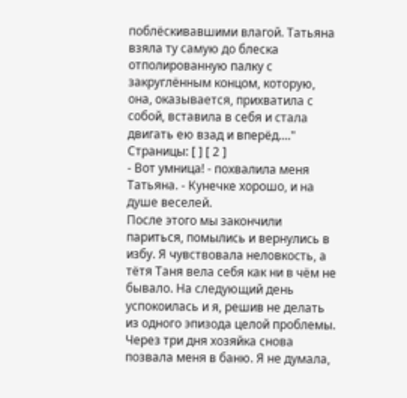поблёскивавшими влагой. Татьяна взяла ту самую до блеска отполированную палку с закруглённым концом, которую, она, оказывается, прихватила с собой, вставила в себя и стала двигать ею взад и вперёд...."
Страницы: [ ] [ 2 ]
- Вот умница! - похвалила меня Татьяна. - Кунечке хорошо, и на душе веселей.
После этого мы закончили париться, помылись и вернулись в избу. Я чувствовала неловкость, а тётя Таня вела себя как ни в чём не бывало. На следующий день успокоилась и я, решив не делать из одного эпизода целой проблемы.
Через три дня хозяйка снова позвала меня в баню. Я не думала,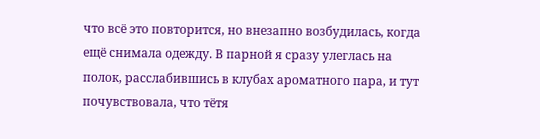что всё это повторится, но внезапно возбудилась, когда ещё снимала одежду. В парной я сразу улеглась на полок, расслабившись в клубах ароматного пара, и тут почувствовала, что тётя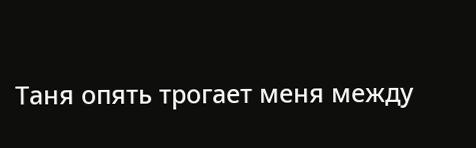Таня опять трогает меня между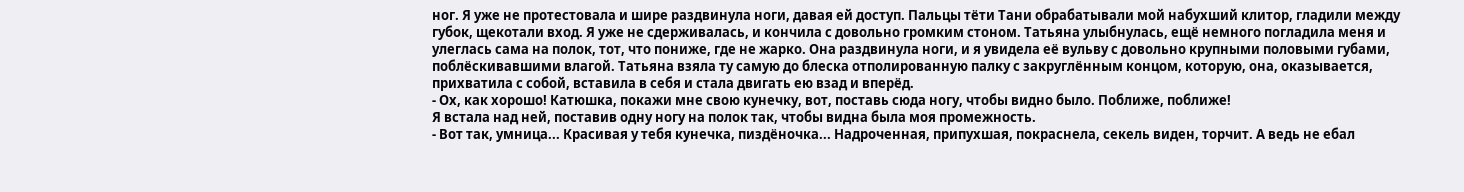ног. Я уже не протестовала и шире раздвинула ноги, давая ей доступ. Пальцы тёти Тани обрабатывали мой набухший клитор, гладили между губок, щекотали вход. Я уже не сдерживалась, и кончила с довольно громким стоном. Татьяна улыбнулась, ещё немного погладила меня и улеглась сама на полок, тот, что пониже, где не жарко. Она раздвинула ноги, и я увидела её вульву с довольно крупными половыми губами, поблёскивавшими влагой. Татьяна взяла ту самую до блеска отполированную палку с закруглённым концом, которую, она, оказывается, прихватила с собой, вставила в себя и стала двигать ею взад и вперёд.
- Ох, как хорошо! Катюшка, покажи мне свою кунечку, вот, поставь сюда ногу, чтобы видно было. Поближе, поближе!
Я встала над ней, поставив одну ногу на полок так, чтобы видна была моя промежность.
- Вот так, умница... Красивая у тебя кунечка, пиздёночка... Надроченная, припухшая, покраснела, секель виден, торчит. А ведь не ебал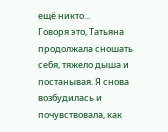ещё никто...
Говоря это, Татьяна продолжала сношать себя, тяжело дыша и постанывая. Я снова возбудилась и почувствовала, как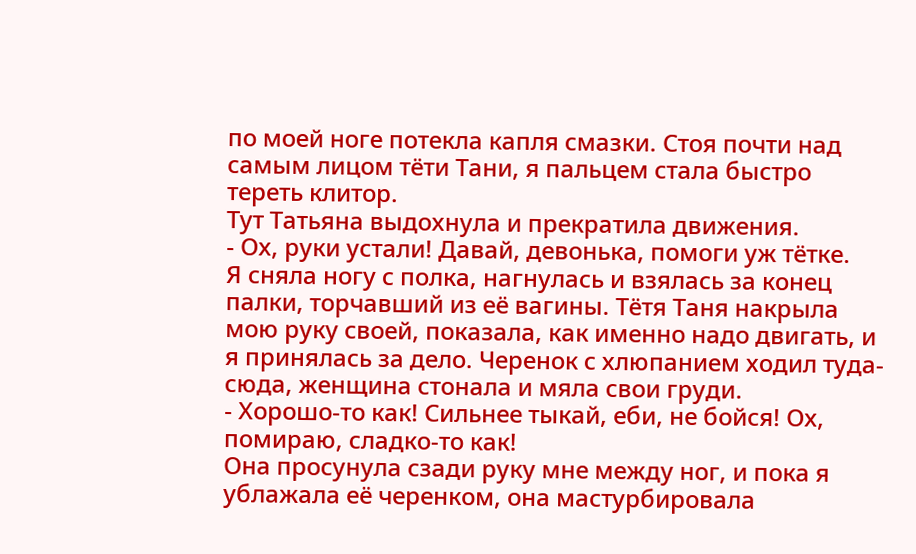по моей ноге потекла капля смазки. Стоя почти над самым лицом тёти Тани, я пальцем стала быстро тереть клитор.
Тут Татьяна выдохнула и прекратила движения.
- Ох, руки устали! Давай, девонька, помоги уж тётке.
Я сняла ногу с полка, нагнулась и взялась за конец палки, торчавший из её вагины. Тётя Таня накрыла мою руку своей, показала, как именно надо двигать, и я принялась за дело. Черенок с хлюпанием ходил туда-сюда, женщина стонала и мяла свои груди.
- Хорошо-то как! Сильнее тыкай, еби, не бойся! Ох, помираю, сладко-то как!
Она просунула сзади руку мне между ног, и пока я ублажала её черенком, она мастурбировала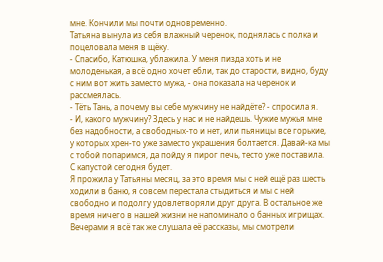мне. Кончили мы почти одновременно.
Татьяна вынула из себя влажный черенок, поднялась с полка и поцеловала меня в щёку.
- Спасибо, Катюшка, ублажила. У меня пизда хоть и не молоденькая, а всё одно хочет ебли, так до старости, видно, буду с ним вот жить заместо мужа, - она показала на черенок и рассмеялась.
- Тёть Тань, а почему вы себе мужчину не найдёте? - спросила я.
- И, какого мужчину? Здесь у нас и не найдешь. Чужие мужья мне без надобности, а свободных-то и нет, или пьяницы все горькие, у которых хрен-то уже заместо украшения болтается. Давай-ка мы с тобой попаримся, да пойду я пирог печь, тесто уже поставила. С капустой сегодня будет.
Я прожила у Татьяны месяц, за это время мы с ней ещё раз шесть ходили в баню, я совсем перестала стыдиться и мы с ней свободно и подолгу удовлетворяли друг друга. В остальное же время ничего в нашей жизни не напоминало о банных игрищах. Вечерами я всё так же слушала её рассказы, мы смотрели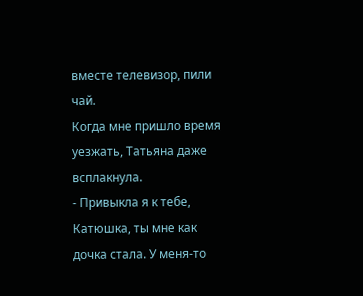вместе телевизор, пили чай.
Когда мне пришло время уезжать, Татьяна даже всплакнула.
- Привыкла я к тебе, Катюшка, ты мне как дочка стала. У меня-то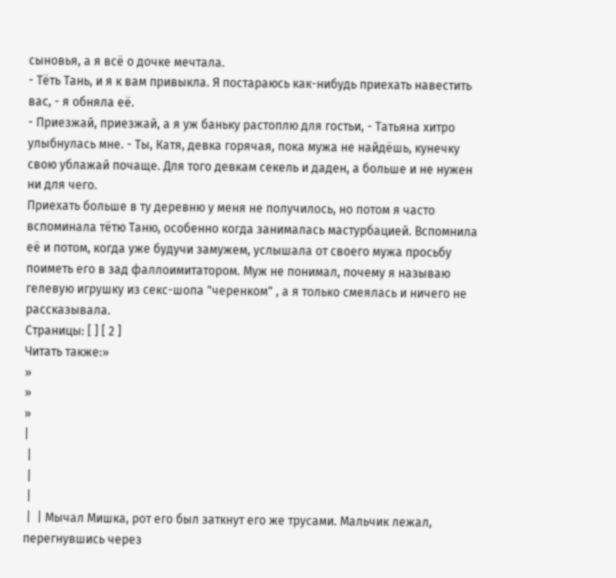сыновья, а я всё о дочке мечтала.
- Тёть Тань, и я к вам привыкла. Я постараюсь как-нибудь приехать навестить вас, - я обняла её.
- Приезжай, приезжай, а я уж баньку растоплю для гостьи, - Татьяна хитро улыбнулась мне. - Ты, Катя, девка горячая, пока мужа не найдёшь, кунечку свою ублажай почаще. Для того девкам секель и даден, а больше и не нужен ни для чего.
Приехать больше в ту деревню у меня не получилось, но потом я часто вспоминала тётю Таню, особенно когда занималась мастурбацией. Вспомнила её и потом, когда уже будучи замужем, услышала от своего мужа просьбу поиметь его в зад фаллоимитатором. Муж не понимал, почему я называю гелевую игрушку из секс-шопа "черенком" , а я только смеялась и ничего не рассказывала.
Страницы: [ ] [ 2 ]
Читать также:»
»
»
»
|
 |
 |
 |
 |  | Мычал Мишка, рот его был заткнут его же трусами. Мальчик лежал, перегнувшись через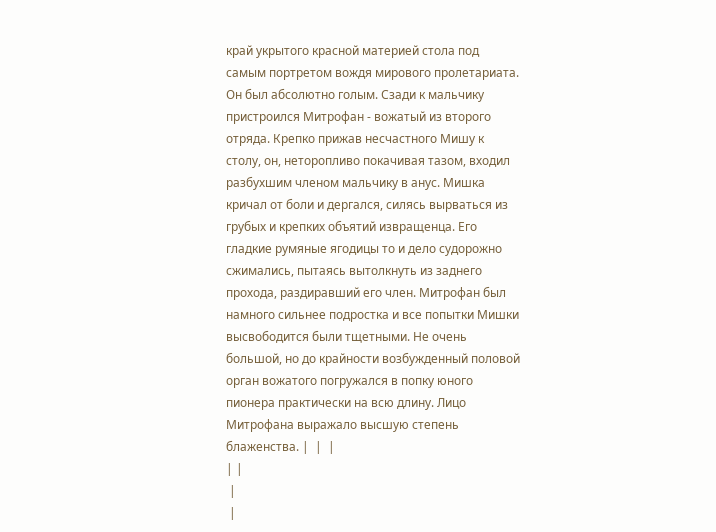край укрытого красной материей стола под самым портретом вождя мирового пролетариата. Он был абсолютно голым. Сзади к мальчику пристроился Митрофан - вожатый из второго отряда. Крепко прижав несчастного Мишу к столу, он, неторопливо покачивая тазом, входил разбухшим членом мальчику в анус. Мишка кричал от боли и дергался, силясь вырваться из грубых и крепких объятий извращенца. Его гладкие румяные ягодицы то и дело судорожно сжимались, пытаясь вытолкнуть из заднего прохода, раздиравший его член. Митрофан был намного сильнее подростка и все попытки Мишки высвободится были тщетными. Не очень большой, но до крайности возбужденный половой орган вожатого погружался в попку юного пионера практически на всю длину. Лицо Митрофана выражало высшую степень блаженства. |  |  |
| |
 |
 |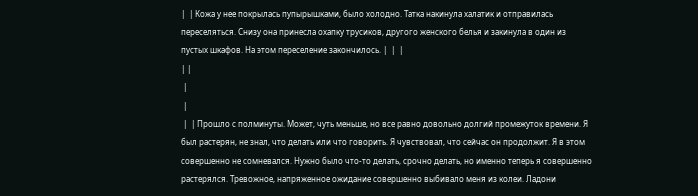|  | Кожа у нее покрылась пупырышками, было холодно. Татка накинула халатик и отправилась переселяться. Снизу она принесла охапку трусиков, другого женского белья и закинула в один из пустых шкафов. На этом переселение закончилось. |  |  |
| |
 |
 |
 |  | Прошло с полминуты. Может, чуть меньше, но все равно довольно долгий промежуток времени. Я был растерян, не знал, что делать или что говорить. Я чувствовал, что сейчас он продолжит. Я в этом совершенно не сомневался. Нужно было что-то делать, срочно делать, но именно теперь я совершенно растерялся. Тревожное, напряженное ожидание совершенно выбивало меня из колеи. Ладони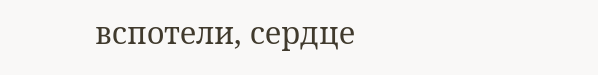вспотели, сердце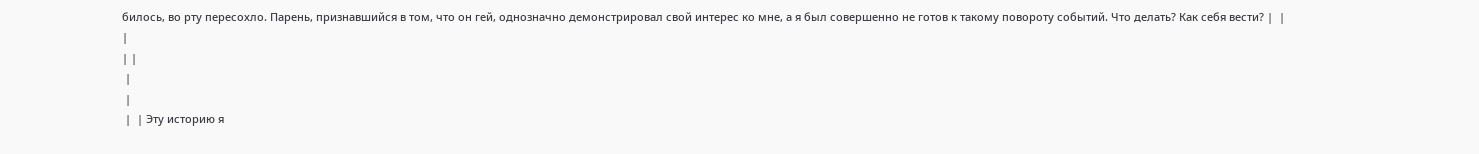билось, во рту пересохло. Парень, признавшийся в том, что он гей, однозначно демонстрировал свой интерес ко мне, а я был совершенно не готов к такому повороту событий. Что делать? Как себя вести? |  |  |
| |
 |
 |
 |  | Эту историю я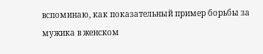вспоминаю, как показательный пример борьбы за мужика в женском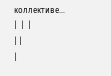коллективе...
|  |  |
| |
|